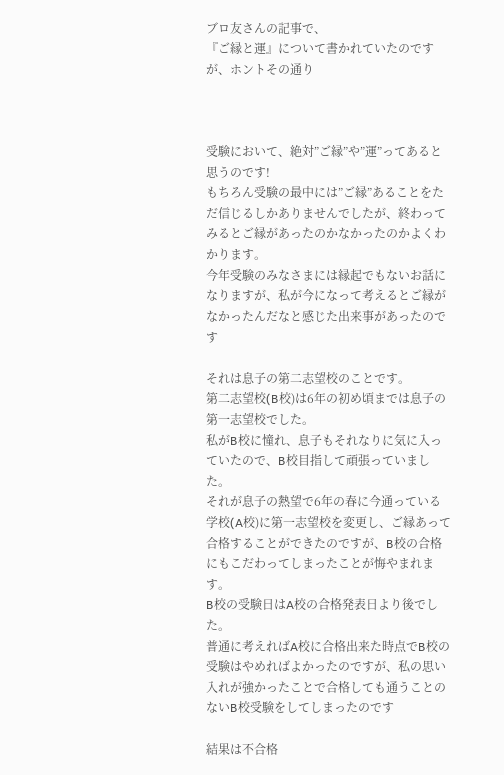ブロ友さんの記事で、
『ご縁と運』について書かれていたのですが、ホントその通り



受験において、絶対”ご縁”や”運”ってあると思うのです!
もちろん受験の最中には”ご縁”あることをただ信じるしかありませんでしたが、終わってみるとご縁があったのかなかったのかよくわかります。
今年受験のみなさまには縁起でもないお話になりますが、私が今になって考えるとご縁がなかったんだなと感じた出来事があったのです

それは息子の第二志望校のことです。
第二志望校(B校)は6年の初め頃までは息子の第一志望校でした。
私がB校に憧れ、息子もそれなりに気に入っていたので、B校目指して頑張っていました。
それが息子の熱望で6年の春に今通っている学校(A校)に第一志望校を変更し、ご縁あって合格することができたのですが、B校の合格にもこだわってしまったことが悔やまれます。
B校の受験日はA校の合格発表日より後でした。
普通に考えればA校に合格出来た時点でB校の受験はやめればよかったのですが、私の思い入れが強かったことで合格しても通うことのないB校受験をしてしまったのです

結果は不合格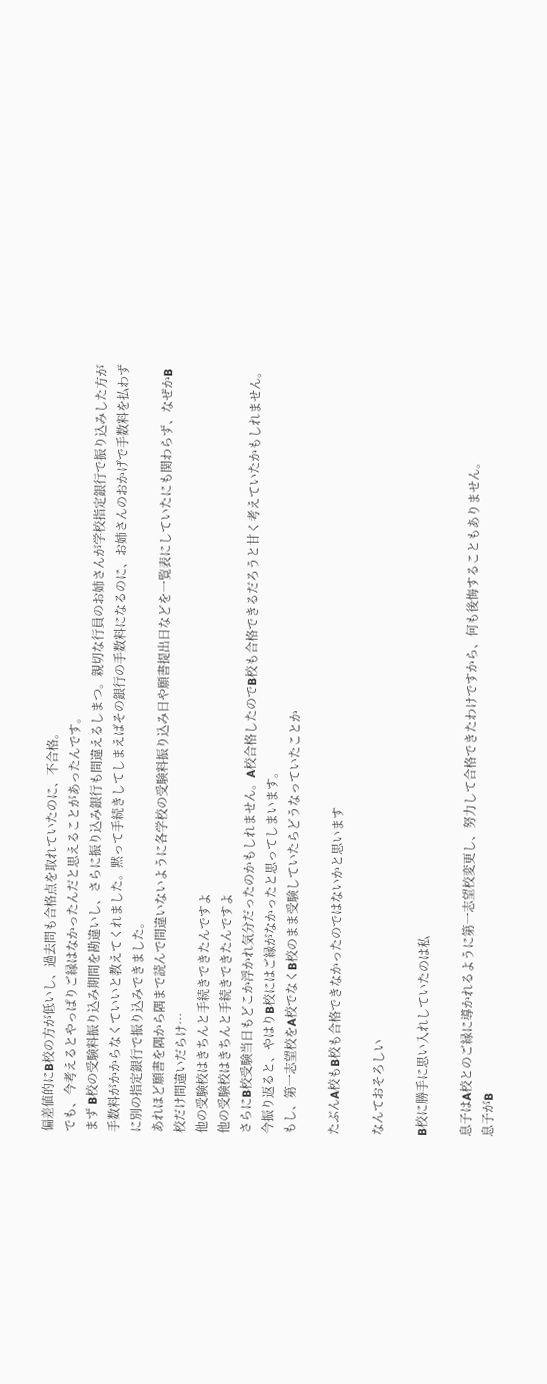偏差値的にB校の方が低いし、過去問も合格点を取れていたのに、不合格。
でも、今考えるとやっぱりご縁はなかったんだと思えることがあったんです。
まず B校の受験料振り込み期間を勘違いし、さらに振り込み銀行も間違えるしまつ。親切な行員のお姉さんが学校指定銀行で振り込みした方が手数料がかからなくていいと教えてくれました。黙って手続きしてしまえばその銀行の手数料になるのに、お姉さんのおかげで手数料を払わずに別の指定銀行で振り込みできました。
あれほど願書を隅から隅まで読んで間違いないように各学校の受験料振り込み日や願書提出日などを一覧表にしていたにも関わらず、なぜかB校だけ間違いだらけ…
他の受験校はきちんと手続きできたんですよ
他の受験校はきちんと手続きできたんですよ
さらにB校受験当日もどこか浮かれ気分だったのかもしれません。A校合格したのでB校も合格できるだろうと甘く考えていたかもしれません。
今振り返ると、やはりB校にはご縁がなかったと思ってしまいます。
もし、第一志望校をA校でなくB校のまま受験していたらどうなっていたことか

たぶんA校もB校も合格できなかったのではないかと思います

なんておそろしい

B校に勝手に思い入れしていたのは私

息子はA校とのご縁に導かれるように第一志望校変更し、努力して合格できたわけですから、何も後悔することもありません。
息子がB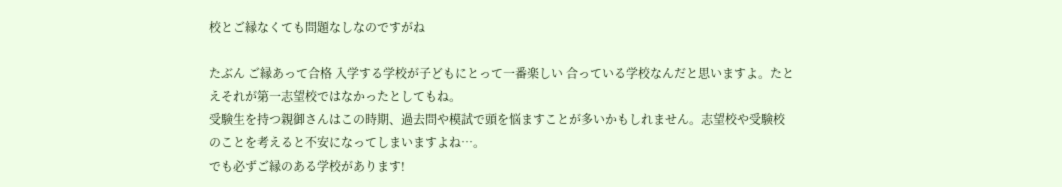校とご縁なくても問題なしなのですがね

たぶん ご縁あって合格 入学する学校が子どもにとって一番楽しい 合っている学校なんだと思いますよ。たとえそれが第一志望校ではなかったとしてもね。
受験生を持つ親御さんはこの時期、過去問や模試で頭を悩ますことが多いかもしれません。志望校や受験校のことを考えると不安になってしまいますよね…。
でも必ずご縁のある学校があります!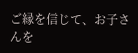ご縁を信じて、お子さんを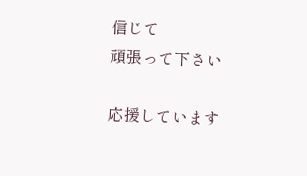信じて
頑張って下さい

応援しています